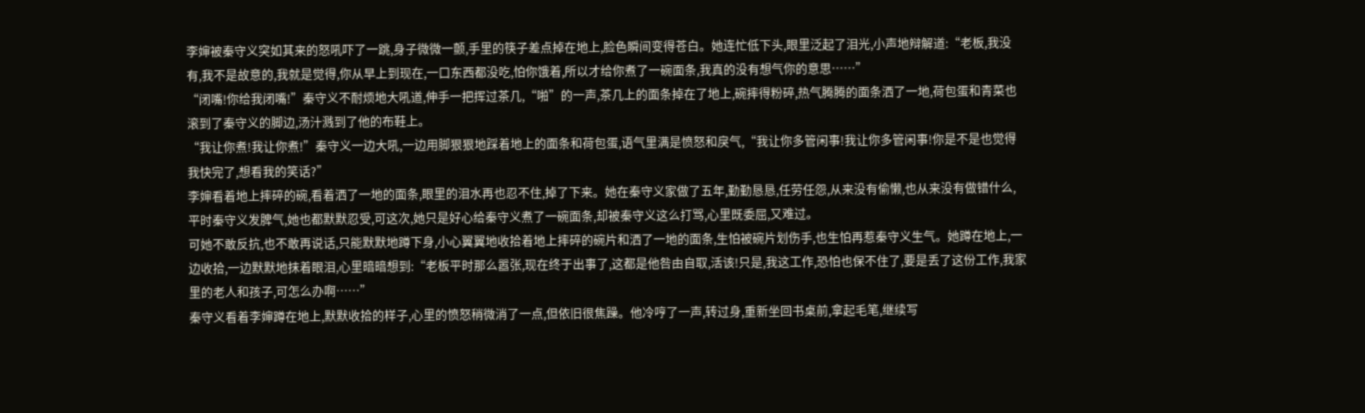李婶被秦守义突如其来的怒吼吓了一跳,身子微微一颤,手里的筷子差点掉在地上,脸色瞬间变得苍白。她连忙低下头,眼里泛起了泪光,小声地辩解道:“老板,我没有,我不是故意的,我就是觉得,你从早上到现在,一口东西都没吃,怕你饿着,所以才给你煮了一碗面条,我真的没有想气你的意思……”
“闭嘴!你给我闭嘴!”秦守义不耐烦地大吼道,伸手一把挥过茶几,“啪”的一声,茶几上的面条掉在了地上,碗摔得粉碎,热气腾腾的面条洒了一地,荷包蛋和青菜也滚到了秦守义的脚边,汤汁溅到了他的布鞋上。
“我让你煮!我让你煮!”秦守义一边大吼,一边用脚狠狠地踩着地上的面条和荷包蛋,语气里满是愤怒和戾气,“我让你多管闲事!我让你多管闲事!你是不是也觉得我快完了,想看我的笑话?”
李婶看着地上摔碎的碗,看着洒了一地的面条,眼里的泪水再也忍不住,掉了下来。她在秦守义家做了五年,勤勤恳恳,任劳任怨,从来没有偷懒,也从来没有做错什么,平时秦守义发脾气,她也都默默忍受,可这次,她只是好心给秦守义煮了一碗面条,却被秦守义这么打骂,心里既委屈,又难过。
可她不敢反抗,也不敢再说话,只能默默地蹲下身,小心翼翼地收拾着地上摔碎的碗片和洒了一地的面条,生怕被碗片划伤手,也生怕再惹秦守义生气。她蹲在地上,一边收拾,一边默默地抹着眼泪,心里暗暗想到:“老板平时那么嚣张,现在终于出事了,这都是他咎由自取,活该!只是,我这工作,恐怕也保不住了,要是丢了这份工作,我家里的老人和孩子,可怎么办啊……”
秦守义看着李婶蹲在地上,默默收拾的样子,心里的愤怒稍微消了一点,但依旧很焦躁。他冷哼了一声,转过身,重新坐回书桌前,拿起毛笔,继续写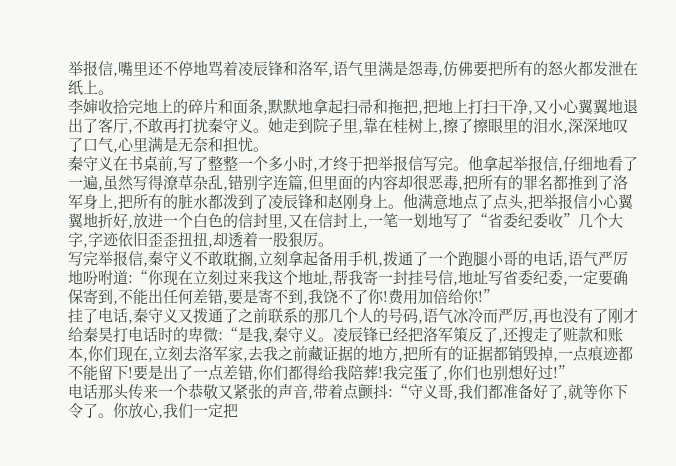举报信,嘴里还不停地骂着凌辰锋和洛军,语气里满是怨毒,仿佛要把所有的怒火都发泄在纸上。
李婶收拾完地上的碎片和面条,默默地拿起扫帚和拖把,把地上打扫干净,又小心翼翼地退出了客厅,不敢再打扰秦守义。她走到院子里,靠在桂树上,擦了擦眼里的泪水,深深地叹了口气,心里满是无奈和担忧。
秦守义在书桌前,写了整整一个多小时,才终于把举报信写完。他拿起举报信,仔细地看了一遍,虽然写得潦草杂乱,错别字连篇,但里面的内容却很恶毒,把所有的罪名都推到了洛军身上,把所有的脏水都泼到了凌辰锋和赵刚身上。他满意地点了点头,把举报信小心翼翼地折好,放进一个白色的信封里,又在信封上,一笔一划地写了“省委纪委收”几个大字,字迹依旧歪歪扭扭,却透着一股狠厉。
写完举报信,秦守义不敢耽搁,立刻拿起备用手机,拨通了一个跑腿小哥的电话,语气严厉地吩咐道:“你现在立刻过来我这个地址,帮我寄一封挂号信,地址写省委纪委,一定要确保寄到,不能出任何差错,要是寄不到,我饶不了你!费用加倍给你!”
挂了电话,秦守义又拨通了之前联系的那几个人的号码,语气冰冷而严厉,再也没有了刚才给秦昊打电话时的卑微:“是我,秦守义。凌辰锋已经把洛军策反了,还搜走了赃款和账本,你们现在,立刻去洛军家,去我之前藏证据的地方,把所有的证据都销毁掉,一点痕迹都不能留下!要是出了一点差错,你们都得给我陪葬!我完蛋了,你们也别想好过!”
电话那头传来一个恭敬又紧张的声音,带着点颤抖:“守义哥,我们都准备好了,就等你下令了。你放心,我们一定把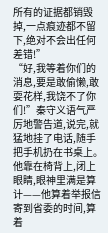所有的证据都销毁掉,一点痕迹都不留下,绝对不会出任何差错!”
“好,我等着你们的消息,要是敢偷懒,敢耍花样,我饶不了你们!”秦守义语气严厉地警告道,说完,就猛地挂了电话,随手把手机扔在书桌上。他靠在椅背上,闭上眼睛,眼神里满是算计——他算着举报信寄到省委的时间,算着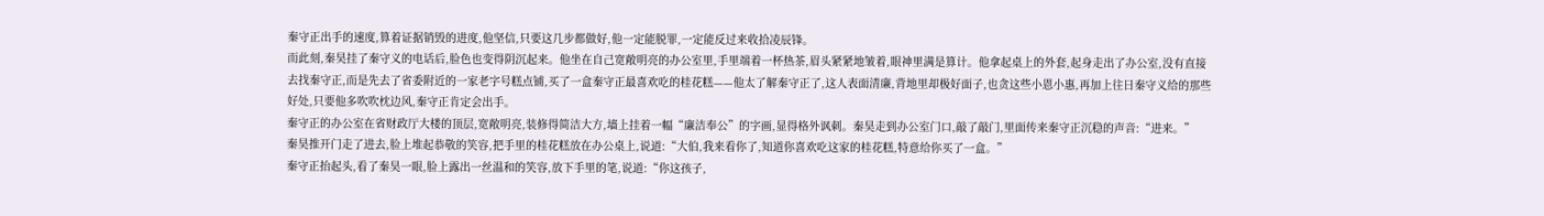秦守正出手的速度,算着证据销毁的进度,他坚信,只要这几步都做好,他一定能脱罪,一定能反过来收拾凌辰锋。
而此刻,秦昊挂了秦守义的电话后,脸色也变得阴沉起来。他坐在自己宽敞明亮的办公室里,手里端着一杯热茶,眉头紧紧地皱着,眼神里满是算计。他拿起桌上的外套,起身走出了办公室,没有直接去找秦守正,而是先去了省委附近的一家老字号糕点铺,买了一盒秦守正最喜欢吃的桂花糕——他太了解秦守正了,这人表面清廉,背地里却极好面子,也贪这些小恩小惠,再加上往日秦守义给的那些好处,只要他多吹吹枕边风,秦守正肯定会出手。
秦守正的办公室在省财政厅大楼的顶层,宽敞明亮,装修得简洁大方,墙上挂着一幅“廉洁奉公”的字画,显得格外讽刺。秦昊走到办公室门口,敲了敲门,里面传来秦守正沉稳的声音:“进来。”
秦昊推开门走了进去,脸上堆起恭敬的笑容,把手里的桂花糕放在办公桌上,说道:“大伯,我来看你了,知道你喜欢吃这家的桂花糕,特意给你买了一盒。”
秦守正抬起头,看了秦昊一眼,脸上露出一丝温和的笑容,放下手里的笔,说道:“你这孩子,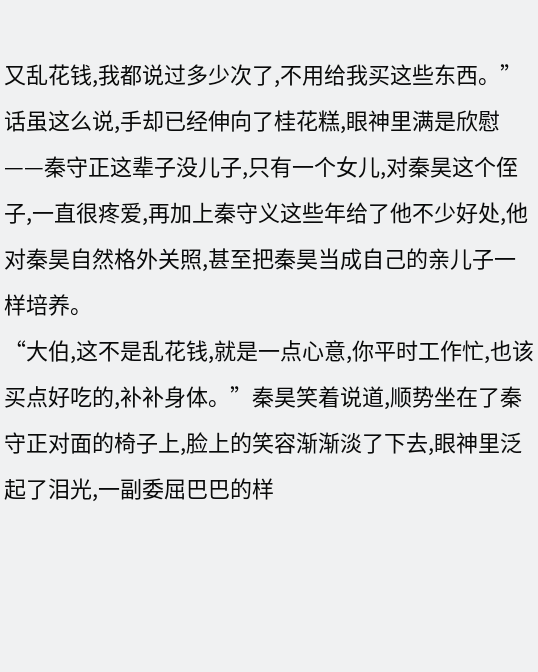又乱花钱,我都说过多少次了,不用给我买这些东西。”话虽这么说,手却已经伸向了桂花糕,眼神里满是欣慰——秦守正这辈子没儿子,只有一个女儿,对秦昊这个侄子,一直很疼爱,再加上秦守义这些年给了他不少好处,他对秦昊自然格外关照,甚至把秦昊当成自己的亲儿子一样培养。
“大伯,这不是乱花钱,就是一点心意,你平时工作忙,也该买点好吃的,补补身体。”秦昊笑着说道,顺势坐在了秦守正对面的椅子上,脸上的笑容渐渐淡了下去,眼神里泛起了泪光,一副委屈巴巴的样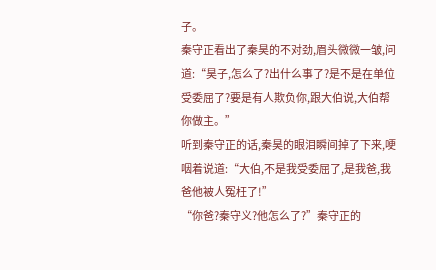子。
秦守正看出了秦昊的不对劲,眉头微微一皱,问道:“昊子,怎么了?出什么事了?是不是在单位受委屈了?要是有人欺负你,跟大伯说,大伯帮你做主。”
听到秦守正的话,秦昊的眼泪瞬间掉了下来,哽咽着说道:“大伯,不是我受委屈了,是我爸,我爸他被人冤枉了!”
“你爸?秦守义?他怎么了?”秦守正的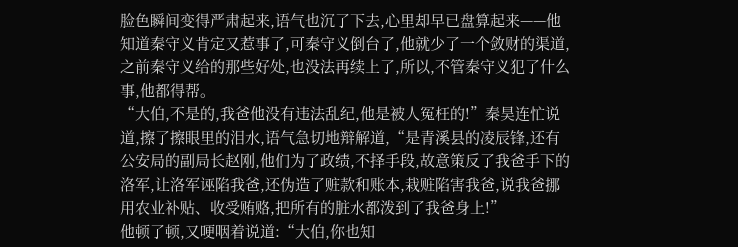脸色瞬间变得严肃起来,语气也沉了下去,心里却早已盘算起来——他知道秦守义肯定又惹事了,可秦守义倒台了,他就少了一个敛财的渠道,之前秦守义给的那些好处,也没法再续上了,所以,不管秦守义犯了什么事,他都得帮。
“大伯,不是的,我爸他没有违法乱纪,他是被人冤枉的!”秦昊连忙说道,擦了擦眼里的泪水,语气急切地辩解道,“是青溪县的凌辰锋,还有公安局的副局长赵刚,他们为了政绩,不择手段,故意策反了我爸手下的洛军,让洛军诬陷我爸,还伪造了赃款和账本,栽赃陷害我爸,说我爸挪用农业补贴、收受贿赂,把所有的脏水都泼到了我爸身上!”
他顿了顿,又哽咽着说道:“大伯,你也知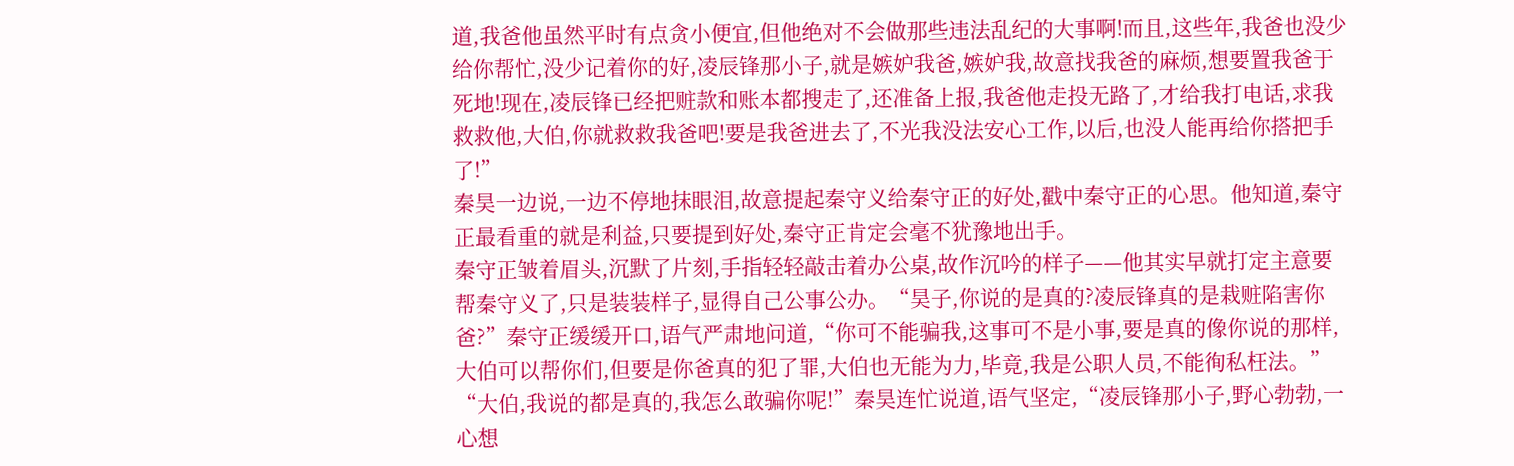道,我爸他虽然平时有点贪小便宜,但他绝对不会做那些违法乱纪的大事啊!而且,这些年,我爸也没少给你帮忙,没少记着你的好,凌辰锋那小子,就是嫉妒我爸,嫉妒我,故意找我爸的麻烦,想要置我爸于死地!现在,凌辰锋已经把赃款和账本都搜走了,还准备上报,我爸他走投无路了,才给我打电话,求我救救他,大伯,你就救救我爸吧!要是我爸进去了,不光我没法安心工作,以后,也没人能再给你搭把手了!”
秦昊一边说,一边不停地抹眼泪,故意提起秦守义给秦守正的好处,戳中秦守正的心思。他知道,秦守正最看重的就是利益,只要提到好处,秦守正肯定会毫不犹豫地出手。
秦守正皱着眉头,沉默了片刻,手指轻轻敲击着办公桌,故作沉吟的样子——他其实早就打定主意要帮秦守义了,只是装装样子,显得自己公事公办。“昊子,你说的是真的?凌辰锋真的是栽赃陷害你爸?”秦守正缓缓开口,语气严肃地问道,“你可不能骗我,这事可不是小事,要是真的像你说的那样,大伯可以帮你们,但要是你爸真的犯了罪,大伯也无能为力,毕竟,我是公职人员,不能徇私枉法。”
“大伯,我说的都是真的,我怎么敢骗你呢!”秦昊连忙说道,语气坚定,“凌辰锋那小子,野心勃勃,一心想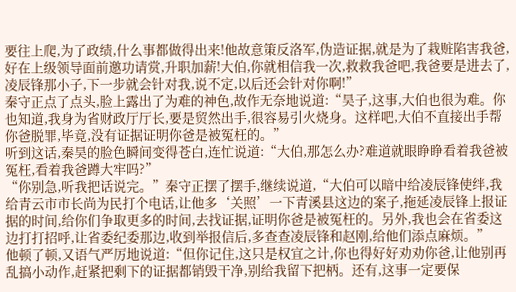要往上爬,为了政绩,什么事都做得出来!他故意策反洛军,伪造证据,就是为了栽赃陷害我爸,好在上级领导面前邀功请赏,升职加薪!大伯,你就相信我一次,救救我爸吧,我爸要是进去了,凌辰锋那小子,下一步就会针对我,说不定,以后还会针对你啊!”
秦守正点了点头,脸上露出了为难的神色,故作无奈地说道:“昊子,这事,大伯也很为难。你也知道,我身为省财政厅厅长,要是贸然出手,很容易引火烧身。这样吧,大伯不直接出手帮你爸脱罪,毕竟,没有证据证明你爸是被冤枉的。”
听到这话,秦昊的脸色瞬间变得苍白,连忙说道:“大伯,那怎么办?难道就眼睁睁看着我爸被冤枉,看着我爸蹲大牢吗?”
“你别急,听我把话说完。”秦守正摆了摆手,继续说道,“大伯可以暗中给凌辰锋使绊,我给青云市市长尚为民打个电话,让他多‘关照’一下青溪县这边的案子,拖延凌辰锋上报证据的时间,给你们争取更多的时间,去找证据,证明你爸是被冤枉的。另外,我也会在省委这边打打招呼,让省委纪委那边,收到举报信后,多查查凌辰锋和赵刚,给他们添点麻烦。”
他顿了顿,又语气严厉地说道:“但你记住,这只是权宜之计,你也得好好劝劝你爸,让他别再乱搞小动作,赶紧把剩下的证据都销毁干净,别给我留下把柄。还有,这事一定要保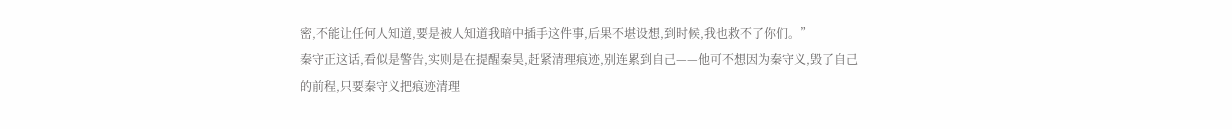密,不能让任何人知道,要是被人知道我暗中插手这件事,后果不堪设想,到时候,我也救不了你们。”
秦守正这话,看似是警告,实则是在提醒秦昊,赶紧清理痕迹,别连累到自己——他可不想因为秦守义,毁了自己的前程,只要秦守义把痕迹清理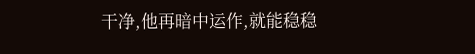干净,他再暗中运作,就能稳稳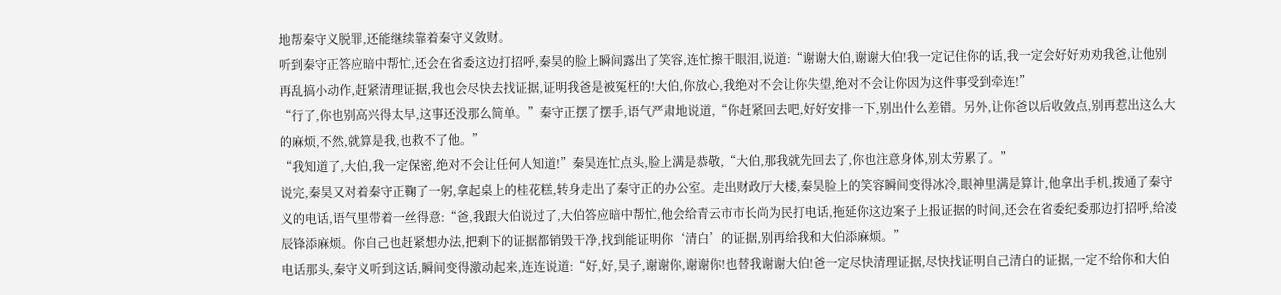地帮秦守义脱罪,还能继续靠着秦守义敛财。
听到秦守正答应暗中帮忙,还会在省委这边打招呼,秦昊的脸上瞬间露出了笑容,连忙擦干眼泪,说道:“谢谢大伯,谢谢大伯!我一定记住你的话,我一定会好好劝劝我爸,让他别再乱搞小动作,赶紧清理证据,我也会尽快去找证据,证明我爸是被冤枉的!大伯,你放心,我绝对不会让你失望,绝对不会让你因为这件事受到牵连!”
“行了,你也别高兴得太早,这事还没那么简单。”秦守正摆了摆手,语气严肃地说道,“你赶紧回去吧,好好安排一下,别出什么差错。另外,让你爸以后收敛点,别再惹出这么大的麻烦,不然,就算是我,也救不了他。”
“我知道了,大伯,我一定保密,绝对不会让任何人知道!”秦昊连忙点头,脸上满是恭敬,“大伯,那我就先回去了,你也注意身体,别太劳累了。”
说完,秦昊又对着秦守正鞠了一躬,拿起桌上的桂花糕,转身走出了秦守正的办公室。走出财政厅大楼,秦昊脸上的笑容瞬间变得冰冷,眼神里满是算计,他拿出手机,拨通了秦守义的电话,语气里带着一丝得意:“爸,我跟大伯说过了,大伯答应暗中帮忙,他会给青云市市长尚为民打电话,拖延你这边案子上报证据的时间,还会在省委纪委那边打招呼,给凌辰锋添麻烦。你自己也赶紧想办法,把剩下的证据都销毁干净,找到能证明你‘清白’的证据,别再给我和大伯添麻烦。”
电话那头,秦守义听到这话,瞬间变得激动起来,连连说道:“好,好,昊子,谢谢你,谢谢你!也替我谢谢大伯!爸一定尽快清理证据,尽快找证明自己清白的证据,一定不给你和大伯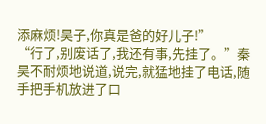添麻烦!昊子,你真是爸的好儿子!”
“行了,别废话了,我还有事,先挂了。”秦昊不耐烦地说道,说完,就猛地挂了电话,随手把手机放进了口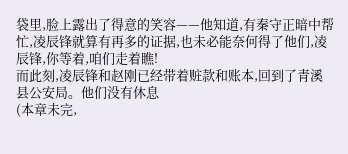袋里,脸上露出了得意的笑容——他知道,有秦守正暗中帮忙,凌辰锋就算有再多的证据,也未必能奈何得了他们,凌辰锋,你等着,咱们走着瞧!
而此刻,凌辰锋和赵刚已经带着赃款和账本,回到了青溪县公安局。他们没有休息
(本章未完,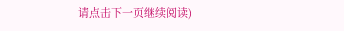请点击下一页继续阅读)